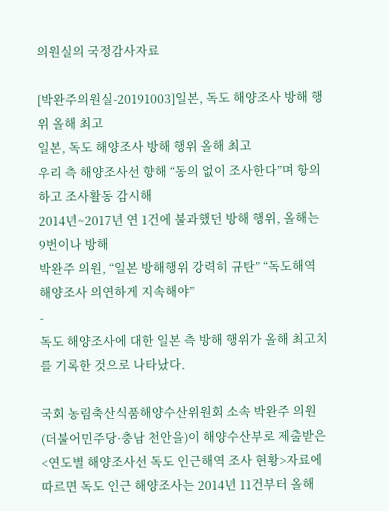의원실의 국정감사자료

[박완주의원실-20191003]일본, 독도 해양조사 방해 행위 올해 최고
일본, 독도 해양조사 방해 행위 올해 최고
우리 측 해양조사선 향해 “동의 없이 조사한다”며 항의하고 조사활동 감시해
2014년~2017년 연 1건에 불과했던 방해 행위, 올해는 9번이나 방해
박완주 의원, “일본 방해행위 강력히 규탄” “독도해역 해양조사 의연하게 지속해야”
-
독도 해양조사에 대한 일본 측 방해 행위가 올해 최고치를 기록한 것으로 나타났다.

국회 농림축산식품해양수산위원회 소속 박완주 의원(더불어민주당·충남 천안을)이 해양수산부로 제출받은 <연도별 해양조사선 독도 인근해역 조사 현황>자료에 따르면 독도 인근 해양조사는 2014년 11건부터 올해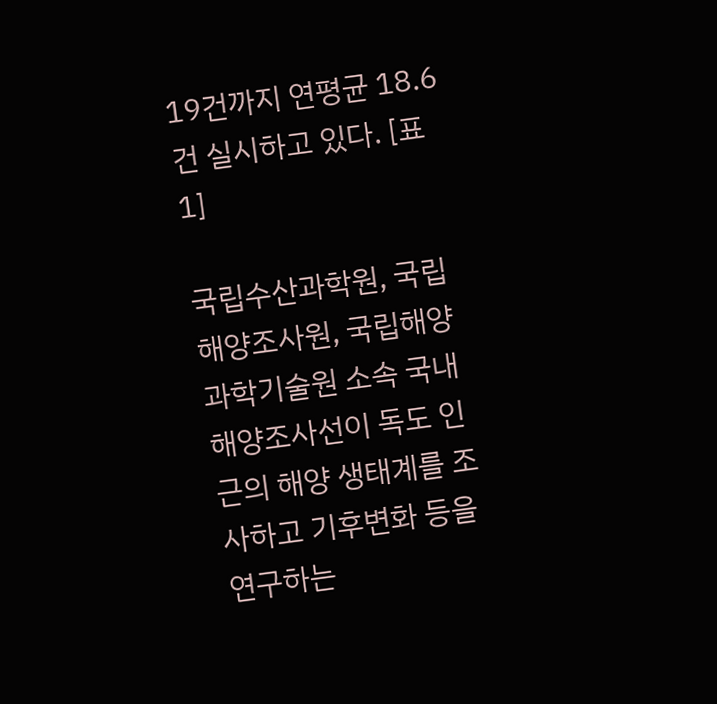19건까지 연평균 18.6건 실시하고 있다. [표1]

국립수산과학원, 국립해양조사원, 국립해양과학기술원 소속 국내 해양조사선이 독도 인근의 해양 생태계를 조사하고 기후변화 등을 연구하는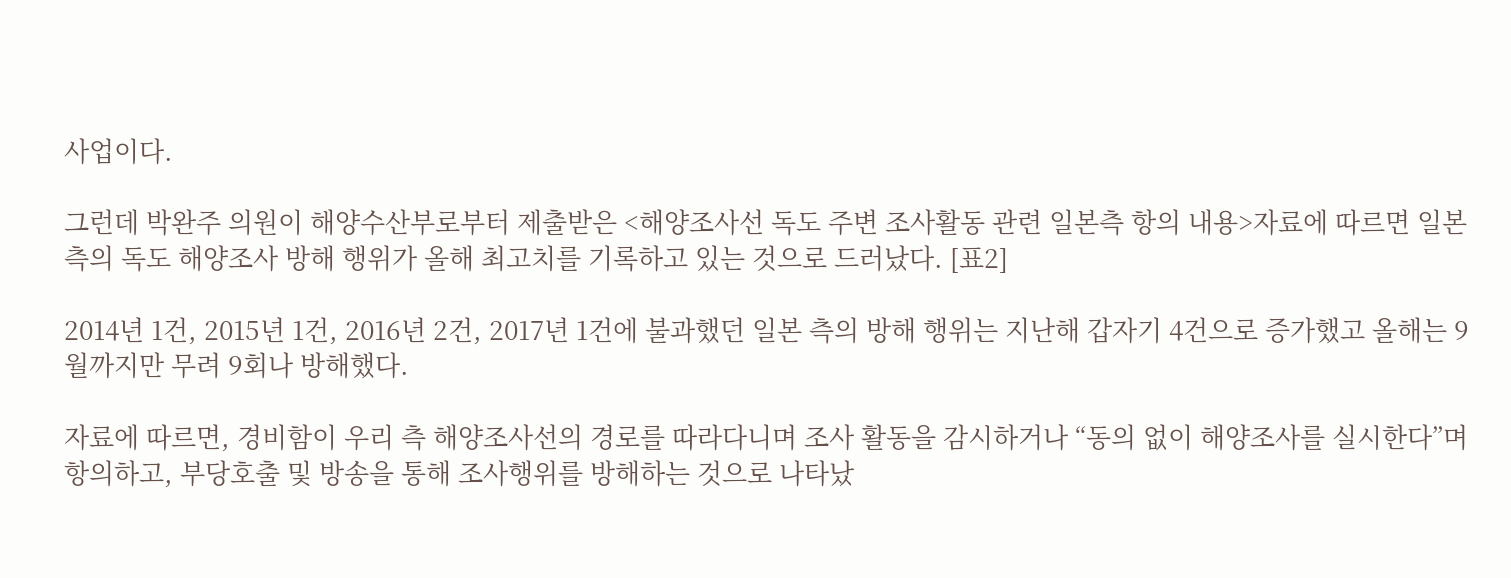사업이다.

그런데 박완주 의원이 해양수산부로부터 제출받은 <해양조사선 독도 주변 조사활동 관련 일본측 항의 내용>자료에 따르면 일본 측의 독도 해양조사 방해 행위가 올해 최고치를 기록하고 있는 것으로 드러났다. [표2]

2014년 1건, 2015년 1건, 2016년 2건, 2017년 1건에 불과했던 일본 측의 방해 행위는 지난해 갑자기 4건으로 증가했고 올해는 9월까지만 무려 9회나 방해했다.

자료에 따르면, 경비함이 우리 측 해양조사선의 경로를 따라다니며 조사 활동을 감시하거나 “동의 없이 해양조사를 실시한다”며 항의하고, 부당호출 및 방송을 통해 조사행위를 방해하는 것으로 나타났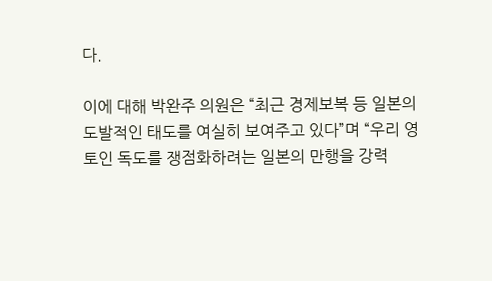다.

이에 대해 박완주 의원은 “최근 경제보복 등 일본의 도발적인 태도를 여실히 보여주고 있다”며 “우리 영토인 독도를 쟁점화하려는 일본의 만행을 강력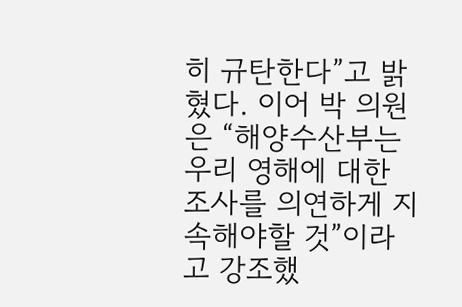히 규탄한다”고 밝혔다. 이어 박 의원은 “해양수산부는 우리 영해에 대한 조사를 의연하게 지속해야할 것”이라고 강조했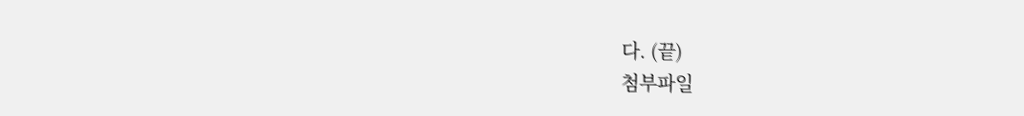다. (끝)
첨부파일